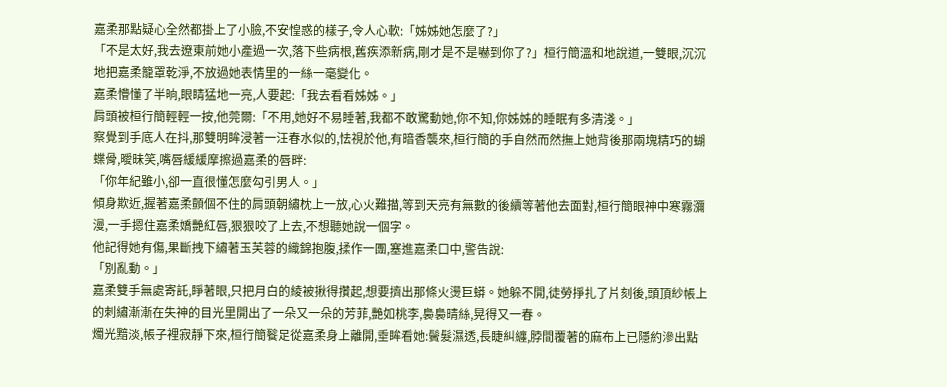嘉柔那點疑心全然都掛上了小臉,不安惶惑的樣子,令人心軟:「姊姊她怎麼了?」
「不是太好,我去遼東前她小產過一次,落下些病根,舊疾添新病,剛才是不是嚇到你了?」桓行簡溫和地說道,一雙眼,沉沉地把嘉柔籠罩乾淨,不放過她表情里的一絲一毫變化。
嘉柔懵懂了半晌,眼睛猛地一亮,人要起:「我去看看姊姊。」
肩頭被桓行簡輕輕一按,他莞爾:「不用,她好不易睡著,我都不敢驚動她,你不知,你姊姊的睡眠有多清淺。」
察覺到手底人在抖,那雙明眸浸著一汪春水似的,怯視於他,有暗香襲來,桓行簡的手自然而然撫上她背後那兩塊精巧的蝴蝶骨,曖昧笑,嘴唇緩緩摩擦過嘉柔的唇畔:
「你年紀雖小,卻一直很懂怎麼勾引男人。」
傾身欺近,握著嘉柔顫個不住的肩頭朝繡枕上一放,心火難描,等到天亮有無數的後續等著他去面對,桓行簡眼神中寒霧瀰漫,一手摁住嘉柔嬌艷紅唇,狠狠咬了上去,不想聽她說一個字。
他記得她有傷,果斷拽下繡著玉芙蓉的織錦抱腹,揉作一團,塞進嘉柔口中,警告說:
「別亂動。」
嘉柔雙手無處寄託,睜著眼,只把月白的綾被揪得攢起,想要擠出那條火燙巨蟒。她躲不開,徒勞掙扎了片刻後,頭頂紗帳上的刺繡漸漸在失神的目光里開出了一朵又一朵的芳菲,艷如桃李,裊裊晴絲,晃得又一春。
燭光黯淡,帳子裡寂靜下來,桓行簡餮足從嘉柔身上離開,垂眸看她:鬢髮濕透,長睫糾纏,脖間覆著的麻布上已隱約滲出點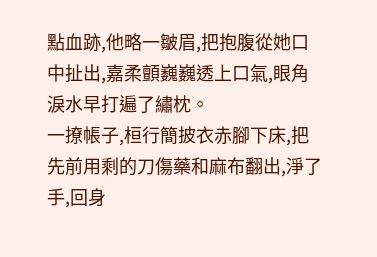點血跡,他略一皺眉,把抱腹從她口中扯出,嘉柔顫巍巍透上口氣,眼角淚水早打遍了繡枕。
一撩帳子,桓行簡披衣赤腳下床,把先前用剩的刀傷藥和麻布翻出,淨了手,回身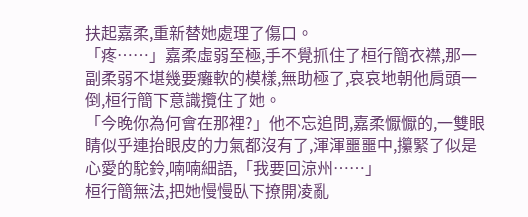扶起嘉柔,重新替她處理了傷口。
「疼……」嘉柔虛弱至極,手不覺抓住了桓行簡衣襟,那一副柔弱不堪幾要癱軟的模樣,無助極了,哀哀地朝他肩頭一倒,桓行簡下意識攬住了她。
「今晚你為何會在那裡?」他不忘追問,嘉柔懨懨的,一雙眼睛似乎連抬眼皮的力氣都沒有了,渾渾噩噩中,攥緊了似是心愛的駝鈴,喃喃細語,「我要回涼州……」
桓行簡無法,把她慢慢臥下撩開凌亂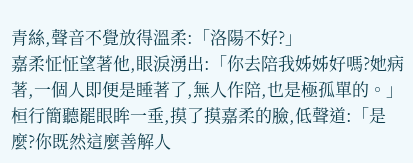青絲,聲音不覺放得溫柔:「洛陽不好?」
嘉柔怔怔望著他,眼淚湧出:「你去陪我姊姊好嗎?她病著,一個人即便是睡著了,無人作陪,也是極孤單的。」
桓行簡聽罷眼眸一垂,摸了摸嘉柔的臉,低聲道:「是麼?你既然這麼善解人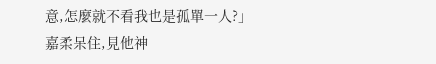意,怎麼就不看我也是孤單一人?」
嘉柔呆住,見他神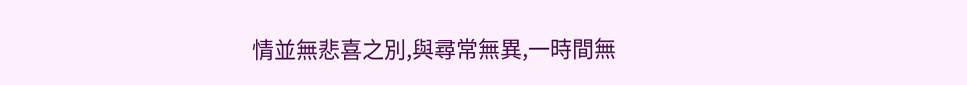情並無悲喜之別,與尋常無異,一時間無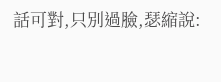話可對,只別過臉,瑟縮說: